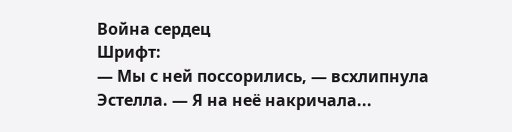Война сердец
Шрифт:
— Мы с ней поссорились, — всхлипнула Эстелла. — Я на неё накричала...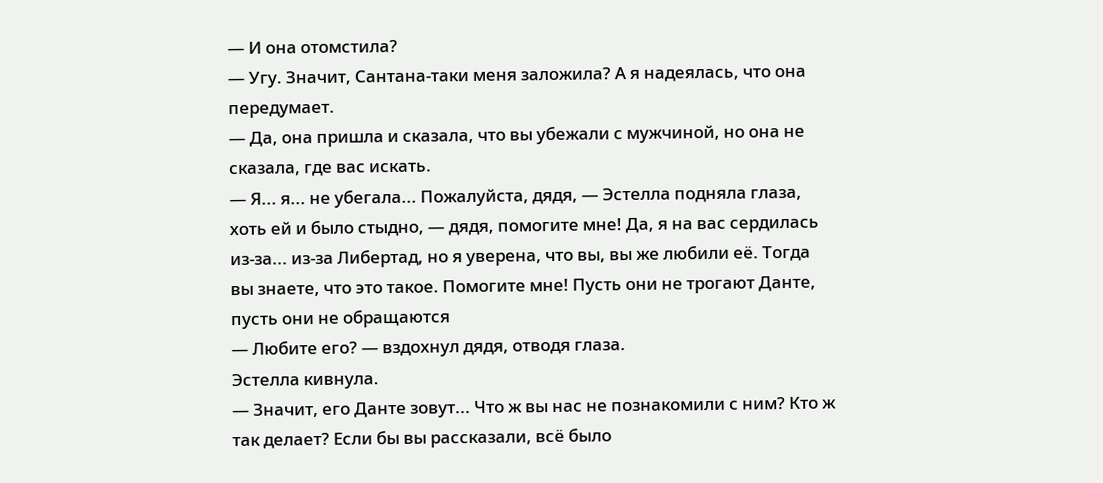— И она отомстила?
— Угу. Значит, Сантана-таки меня заложила? А я надеялась, что она передумает.
— Да, она пришла и сказала, что вы убежали с мужчиной, но она не сказала, где вас искать.
— Я... я... не убегала... Пожалуйста, дядя, — Эстелла подняла глаза, хоть ей и было стыдно, — дядя, помогите мне! Да, я на вас сердилась из-за... из-за Либертад, но я уверена, что вы, вы же любили её. Тогда вы знаете, что это такое. Помогите мне! Пусть они не трогают Данте, пусть они не обращаются
— Любите его? — вздохнул дядя, отводя глаза.
Эстелла кивнула.
— Значит, его Данте зовут... Что ж вы нас не познакомили с ним? Кто ж так делает? Если бы вы рассказали, всё было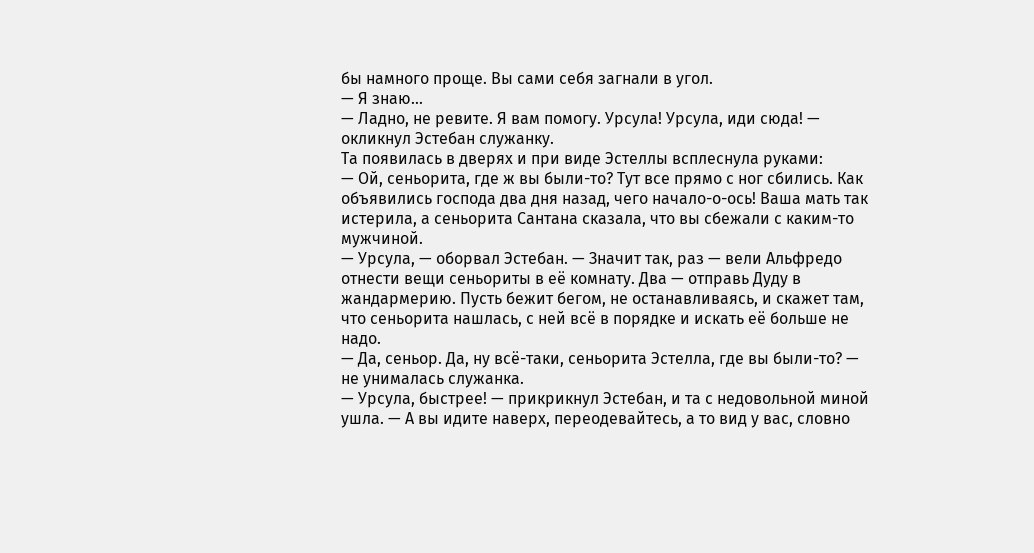бы намного проще. Вы сами себя загнали в угол.
— Я знаю...
— Ладно, не ревите. Я вам помогу. Урсула! Урсула, иди сюда! — окликнул Эстебан служанку.
Та появилась в дверях и при виде Эстеллы всплеснула руками:
— Ой, сеньорита, где ж вы были-то? Тут все прямо с ног сбились. Как объявились господа два дня назад, чего начало-о-ось! Ваша мать так истерила, а сеньорита Сантана сказала, что вы сбежали с каким-то мужчиной.
— Урсула, — оборвал Эстебан. — Значит так, раз — вели Альфредо отнести вещи сеньориты в её комнату. Два — отправь Дуду в жандармерию. Пусть бежит бегом, не останавливаясь, и скажет там, что сеньорита нашлась, с ней всё в порядке и искать её больше не надо.
— Да, сеньор. Да, ну всё-таки, сеньорита Эстелла, где вы были-то? — не унималась служанка.
— Урсула, быстрее! — прикрикнул Эстебан, и та с недовольной миной ушла. — А вы идите наверх, переодевайтесь, а то вид у вас, словно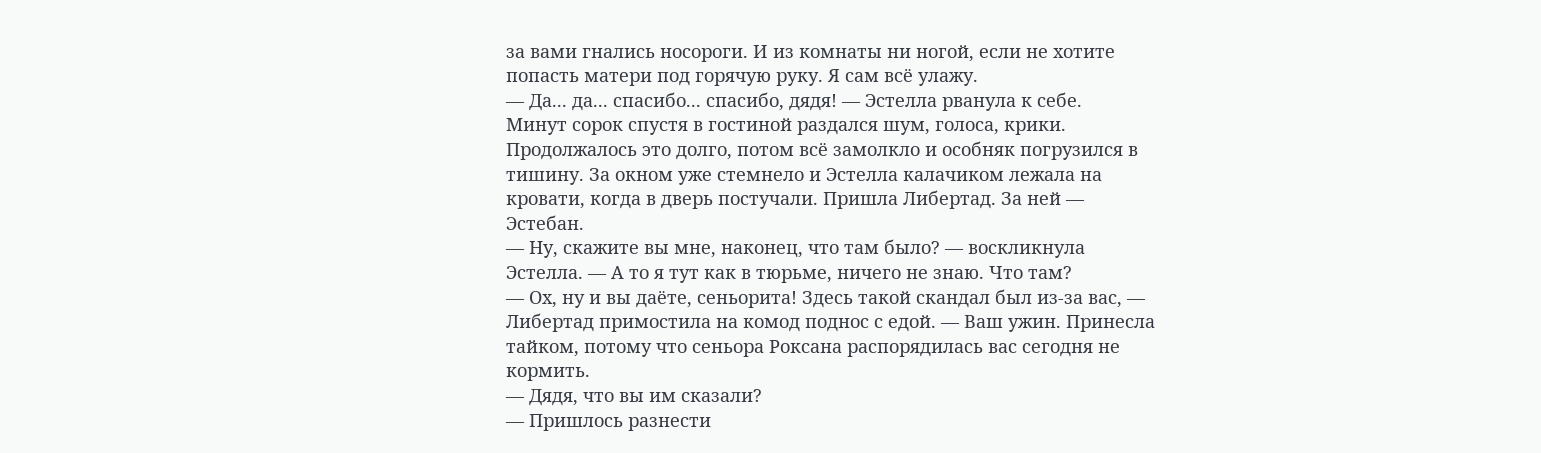за вами гнались носороги. И из комнаты ни ногой, если не хотите попасть матери под горячую руку. Я сам всё улажу.
— Да... да... спасибо... спасибо, дядя! — Эстелла рванула к себе.
Минут сорок спустя в гостиной раздался шум, голоса, крики. Продолжалось это долго, потом всё замолкло и особняк погрузился в тишину. За окном уже стемнело и Эстелла калачиком лежала на кровати, когда в дверь постучали. Пришла Либертад. За ней — Эстебан.
— Ну, скажите вы мне, наконец, что там было? — воскликнула Эстелла. — А то я тут как в тюрьме, ничего не знаю. Что там?
— Ох, ну и вы даёте, сеньорита! Здесь такой скандал был из-за вас, — Либертад примостила на комод поднос с едой. — Ваш ужин. Принесла тайком, потому что сеньора Роксана распорядилась вас сегодня не кормить.
— Дядя, что вы им сказали?
— Пришлось разнести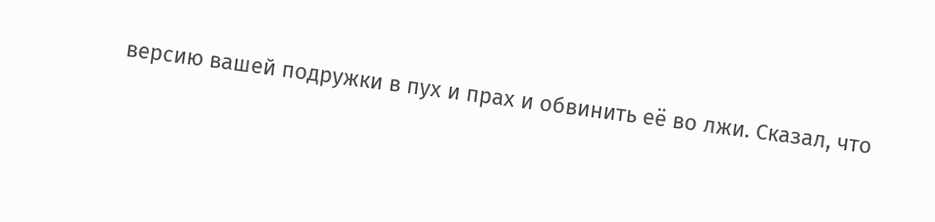версию вашей подружки в пух и прах и обвинить её во лжи. Сказал, что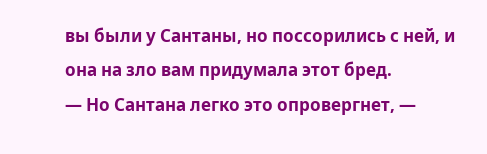вы были у Сантаны, но поссорились с ней, и она на зло вам придумала этот бред.
— Но Сантана легко это опровергнет, —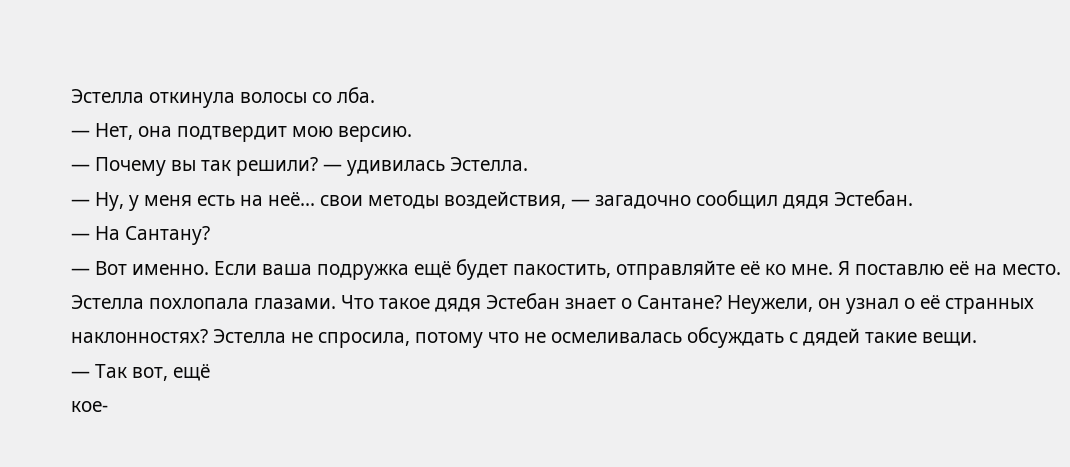Эстелла откинула волосы со лба.
— Нет, она подтвердит мою версию.
— Почему вы так решили? — удивилась Эстелла.
— Ну, у меня есть на неё... свои методы воздействия, — загадочно сообщил дядя Эстебан.
— На Сантану?
— Вот именно. Если ваша подружка ещё будет пакостить, отправляйте её ко мне. Я поставлю её на место.
Эстелла похлопала глазами. Что такое дядя Эстебан знает о Сантане? Неужели, он узнал о её странных наклонностях? Эстелла не спросила, потому что не осмеливалась обсуждать с дядей такие вещи.
— Так вот, ещё
кое-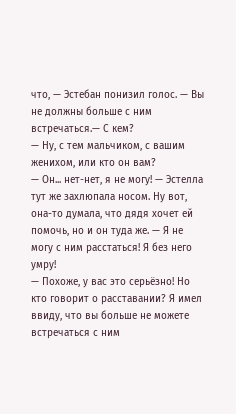что, — Эстебан понизил голос. — Вы не должны больше с ним встречаться.— С кем?
— Ну, с тем мальчиком, с вашим женихом, или кто он вам?
— Он... нет-нет, я не могу! — Эстелла тут же захлюпала носом. Ну вот, она-то думала, что дядя хочет ей помочь, но и он туда же. — Я не могу с ним расстаться! Я без него умру!
— Похоже, у вас это серьёзно! Но кто говорит о расставании? Я имел ввиду, что вы больше не можете встречаться с ним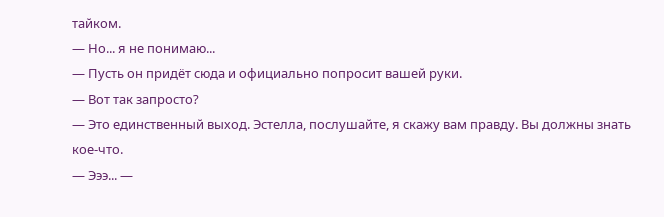тайком.
— Но... я не понимаю...
— Пусть он придёт сюда и официально попросит вашей руки.
— Вот так запросто?
— Это единственный выход. Эстелла, послушайте, я скажу вам правду. Вы должны знать кое-что.
— Эээ... —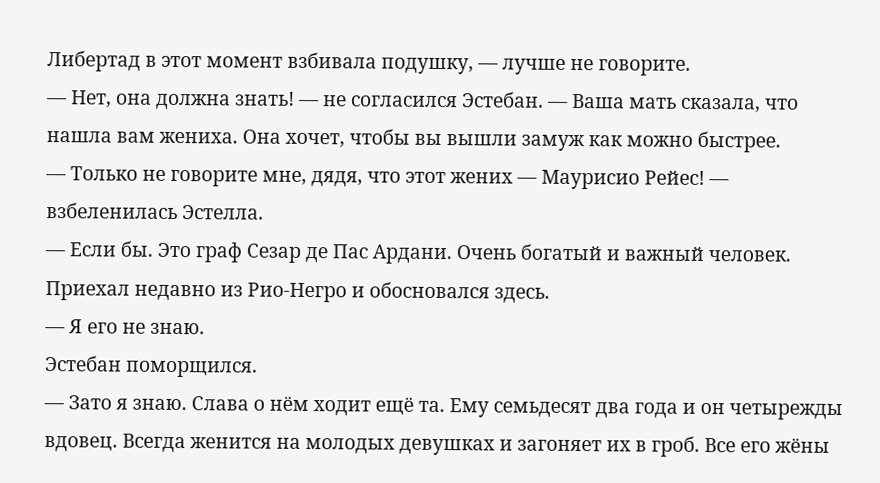Либертад в этот момент взбивала подушку, — лучше не говорите.
— Нет, она должна знать! — не согласился Эстебан. — Ваша мать сказала, что нашла вам жениха. Она хочет, чтобы вы вышли замуж как можно быстрее.
— Только не говорите мне, дядя, что этот жених — Маурисио Рейес! — взбеленилась Эстелла.
— Если бы. Это граф Сезар де Пас Ардани. Очень богатый и важный человек. Приехал недавно из Рио-Негро и обосновался здесь.
— Я его не знаю.
Эстебан поморщился.
— Зато я знаю. Слава о нём ходит ещё та. Ему семьдесят два года и он четырежды вдовец. Всегда женится на молодых девушках и загоняет их в гроб. Все его жёны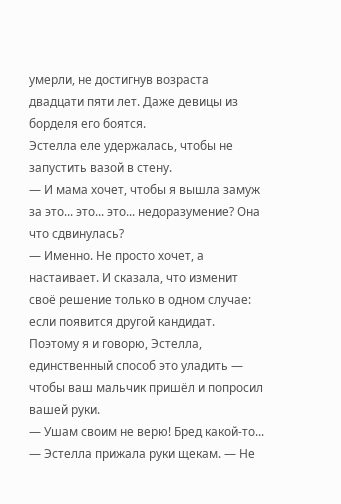умерли, не достигнув возраста двадцати пяти лет. Даже девицы из борделя его боятся.
Эстелла еле удержалась, чтобы не запустить вазой в стену.
— И мама хочет, чтобы я вышла замуж за это... это... это... недоразумение? Она что сдвинулась?
— Именно. Не просто хочет, а настаивает. И сказала, что изменит своё решение только в одном случае: если появится другой кандидат. Поэтому я и говорю, Эстелла, единственный способ это уладить — чтобы ваш мальчик пришёл и попросил вашей руки.
— Ушам своим не верю! Бред какой-то... — Эстелла прижала руки щекам. — Не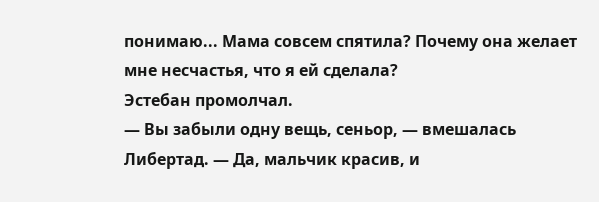понимаю... Мама совсем спятила? Почему она желает мне несчастья, что я ей сделала?
Эстебан промолчал.
— Вы забыли одну вещь, сеньор, — вмешалась Либертад. — Да, мальчик красив, и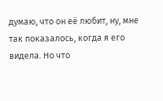думаю, что он её любит, ну, мне так показалось, когда я его видела. Но что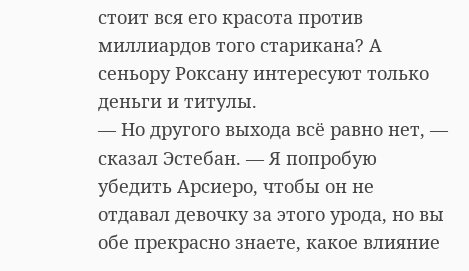стоит вся его красота против миллиардов того старикана? А сеньору Роксану интересуют только деньги и титулы.
— Но другого выхода всё равно нет, — сказал Эстебан. — Я попробую убедить Арсиеро, чтобы он не отдавал девочку за этого урода, но вы обе прекрасно знаете, какое влияние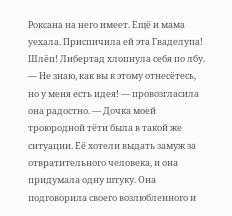Роксана на него имеет. Ещё и мама уехала. Приспичила ей эта Гваделупа!
Шлёп! Либертад хлопнула себя по лбу.
— Не знаю, как вы к этому отнесётесь, но у меня есть идея! — провозгласила она радостно. — Дочка моей троюродной тёти была в такой же ситуации. Её хотели выдать замуж за отвратительного человека, и она придумала одну штуку. Она подговорила своего возлюбленного и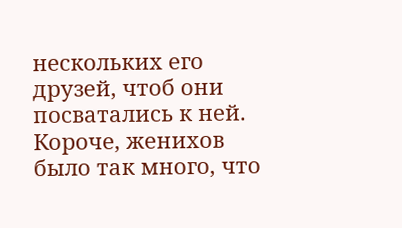нескольких его друзей, чтоб они посватались к ней. Короче, женихов было так много, что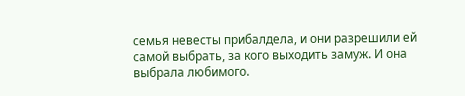семья невесты прибалдела, и они разрешили ей самой выбрать, за кого выходить замуж. И она выбрала любимого.